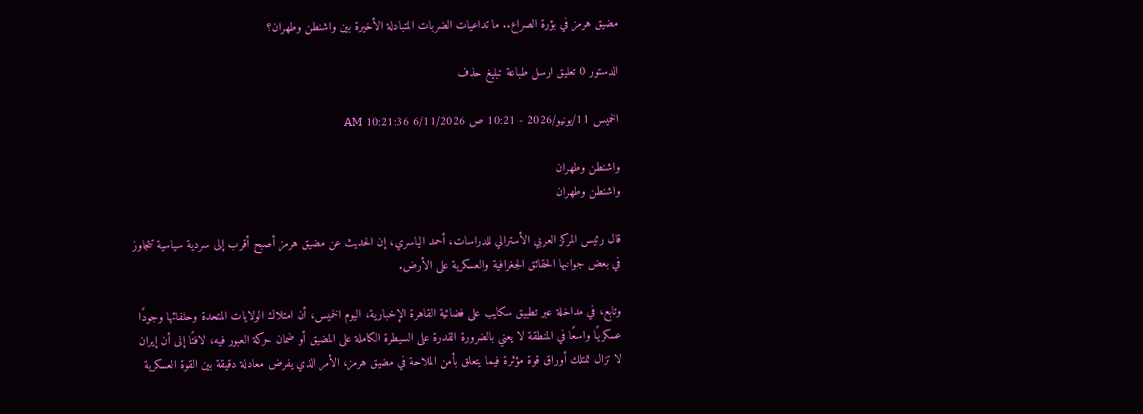مضيق هرمز في بؤرة الصراع.. ما تداعيات الضربات المتبادلة الأخيرة بين واشنطن وطهران؟

الدستور 0 تعليق ارسل طباعة تبليغ حذف

الخميس 11/يونيو/2026 - 10:21 ص 6/11/2026 10:21:36 AM

واشنطن وطهران
واشنطن وطهران

قال رئيس المركز العربي الأسترالي للدراسات، أحمد الياسري، إن الحديث عن مضيق هرمز أصبح أقرب إلى سردية سياسية تتجاوز في بعض جوانبها الحقائق الجغرافية والعسكرية على الأرض.

وتابع، في مداخلة عبر تطبيق سكايب على فضائية القاهرة الإخبارية، اليوم الخميس، أن امتلاك الولايات المتحدة وحلفائها وجودًا عسكريًا واسعًا في المنطقة لا يعني بالضرورة القدرة على السيطرة الكاملة على المضيق أو ضمان حركة العبور فيه، لافتًا إلى أن إيران لا تزال تمتلك أوراق قوة مؤثرة فيما يتعلق بأمن الملاحة في مضيق هرمز، الأمر الذي يفرض معادلة دقيقة بين القوة العسكرية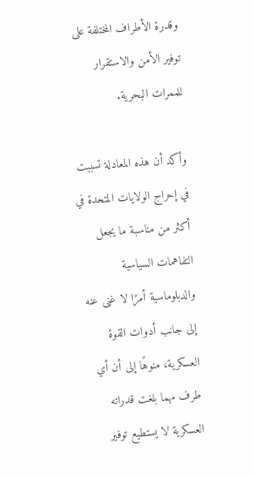وقدرة الأطراف المختلفة على توفير الأمن والاستقرار للممرات البحرية.

وأكد أن هذه المعادلة تسببت في إحراج الولايات المتحدة في أكثر من مناسبة ما يجعل التفاهمات السياسية والدبلوماسية أمرًا لا غنى عنه إلى جانب أدوات القوة العسكرية، منوهًا إلى أن أي طرف مهما بلغت قدراته العسكرية لا يستطيع توفير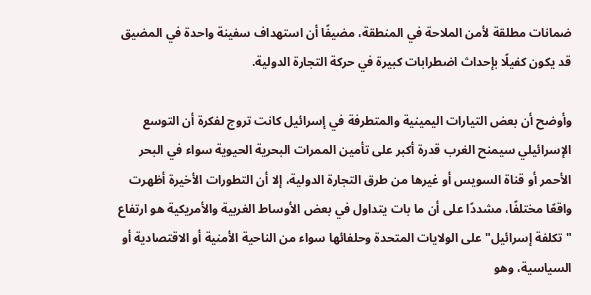ضمانات مطلقة لأمن الملاحة في المنطقة، مضيفًا أن استهداف سفينة واحدة في المضيق قد يكون كفيلًا بإحداث اضطرابات كبيرة في حركة التجارة الدولية.

وأوضح أن بعض التيارات اليمينية والمتطرفة في إسرائيل كانت تروج لفكرة أن التوسع الإسرائيلي سيمنح الغرب قدرة أكبر على تأمين الممرات البحرية الحيوية سواء في البحر الأحمر أو قناة السويس أو غيرها من طرق التجارة الدولية، إلا أن التطورات الأخيرة أظهرت واقعًا مختلفًا، مشددًا على أن ما بات يتداول في بعض الأوساط الغربية والأمريكية هو ارتفاع "تكلفة إسرائيل" على الولايات المتحدة وحلفائها سواء من الناحية الأمنية أو الاقتصادية أو السياسية، وهو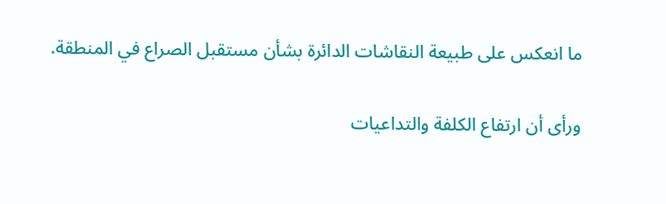ما انعكس على طبيعة النقاشات الدائرة بشأن مستقبل الصراع في المنطقة.

ورأى أن ارتفاع الكلفة والتداعيات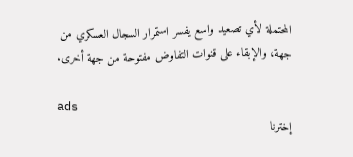المحتملة لأي تصعيد واسع يفسر استمرار السجال العسكري من جهة، والإبقاء على قنوات التفاوض مفتوحة من جهة أخرى.

ads
إخترنا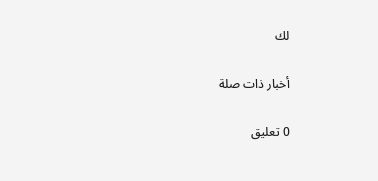لك

أخبار ذات صلة

0 تعليق